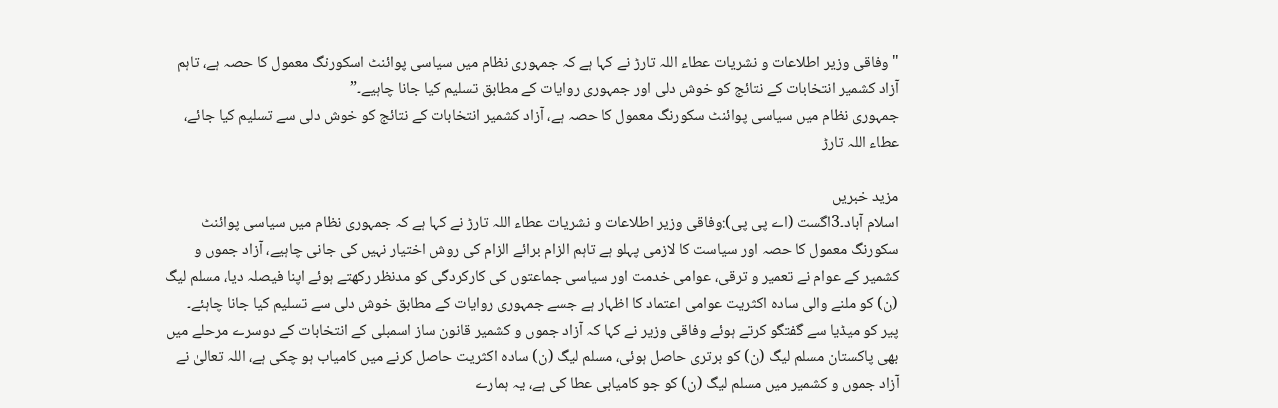"وفاقی وزیر اطلاعات و نشریات عطاء اللہ تارڑ نے کہا ہے کہ جمہوری نظام میں سیاسی پوائنٹ اسکورنگ معمول کا حصہ ہے، تاہم آزاد کشمیر انتخابات کے نتائج کو خوش دلی اور جمہوری روایات کے مطابق تسلیم کیا جانا چاہیے۔”
جمہوری نظام میں سیاسی پوائنٹ سکورنگ معمول کا حصہ ہے، آزاد کشمیر انتخابات کے نتائج کو خوش دلی سے تسلیم کیا جائے، عطاء اللہ تارڑ

مزید خبریں
اسلام آباد۔3اگست (اے پی پی):وفاقی وزیر اطلاعات و نشریات عطاء اللہ تارڑ نے کہا ہے کہ جمہوری نظام میں سیاسی پوائنٹ سکورنگ معمول کا حصہ اور سیاست کا لازمی پہلو ہے تاہم الزام برائے الزام کی روش اختیار نہیں کی جانی چاہیے، آزاد جموں و کشمیر کے عوام نے تعمیر و ترقی، عوامی خدمت اور سیاسی جماعتوں کی کارکردگی کو مدنظر رکھتے ہوئے اپنا فیصلہ دیا، مسلم لیگ (ن) کو ملنے والی سادہ اکثریت عوامی اعتماد کا اظہار ہے جسے جمہوری روایات کے مطابق خوش دلی سے تسلیم کیا جانا چاہئے۔
پیر کو میڈیا سے گفتگو کرتے ہوئے وفاقی وزیر نے کہا کہ آزاد جموں و کشمیر قانون ساز اسمبلی کے انتخابات کے دوسرے مرحلے میں بھی پاکستان مسلم لیگ (ن) کو برتری حاصل ہوئی، مسلم لیگ (ن) سادہ اکثریت حاصل کرنے میں کامیاب ہو چکی ہے، اللہ تعالیٰ نے آزاد جموں و کشمیر میں مسلم لیگ (ن) کو جو کامیابی عطا کی ہے، یہ ہمارے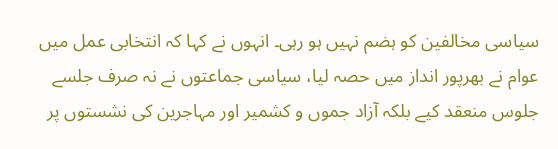سیاسی مخالفین کو ہضم نہیں ہو رہی۔ انہوں نے کہا کہ انتخابی عمل میں عوام نے بھرپور انداز میں حصہ لیا، سیاسی جماعتوں نے نہ صرف جلسے جلوس منعقد کیے بلکہ آزاد جموں و کشمیر اور مہاجرین کی نشستوں پر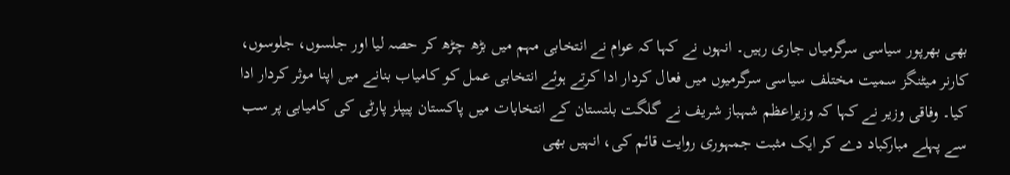بھی بھرپور سیاسی سرگرمیاں جاری رہیں۔ انہوں نے کہا کہ عوام نے انتخابی مہم میں بڑھ چڑھ کر حصہ لیا اور جلسوں، جلوسوں، کارنر میٹنگز سمیت مختلف سیاسی سرگرمیوں میں فعال کردار ادا کرتے ہوئے انتخابی عمل کو کامیاب بنانے میں اپنا موثر کردار ادا کیا۔ وفاقی وزیر نے کہا کہ وزیراعظم شہباز شریف نے گلگت بلتستان کے انتخابات میں پاکستان پیپلز پارٹی کی کامیابی پر سب سے پہلے مبارکباد دے کر ایک مثبت جمہوری روایت قائم کی، انہیں بھی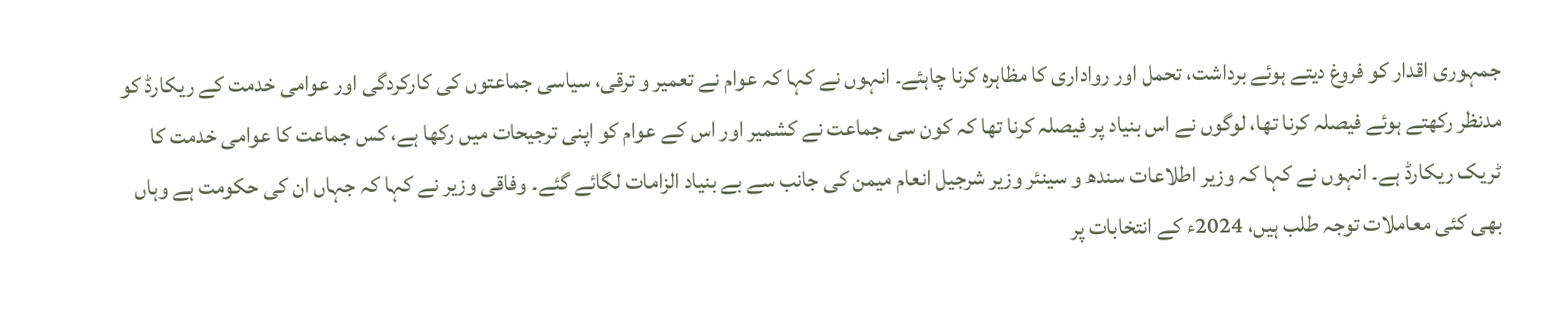جمہوری اقدار کو فروغ دیتے ہوئے برداشت، تحمل اور رواداری کا مظاہرہ کرنا چاہئے۔ انہوں نے کہا کہ عوام نے تعمیر و ترقی، سیاسی جماعتوں کی کارکردگی اور عوامی خدمت کے ریکارڈ کو مدنظر رکھتے ہوئے فیصلہ کرنا تھا، لوگوں نے اس بنیاد پر فیصلہ کرنا تھا کہ کون سی جماعت نے کشمیر اور اس کے عوام کو اپنی ترجیحات میں رکھا ہے، کس جماعت کا عوامی خدمت کا ٹریک ریکارڈ ہے۔ انہوں نے کہا کہ وزیر اطلاعات سندھ و سینئر وزیر شرجیل انعام میمن کی جانب سے بے بنیاد الزامات لگائے گئے۔ وفاقی وزیر نے کہا کہ جہاں ان کی حکومت ہے وہاں بھی کئی معاملات توجہ طلب ہیں، 2024ء کے انتخابات پر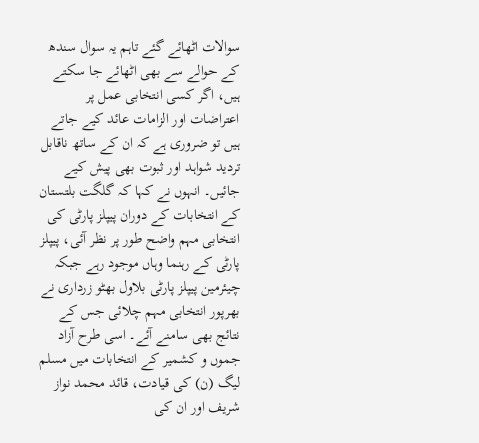سوالات اٹھائے گئے تاہم یہ سوال سندھ کے حوالے سے بھی اٹھائے جا سکتے ہیں، اگر کسی انتخابی عمل پر اعتراضات اور الزامات عائد کیے جاتے ہیں تو ضروری ہے کہ ان کے ساتھ ناقابل تردید شواہد اور ثبوت بھی پیش کیے جائیں۔ انہوں نے کہا کہ گلگت بلتستان کے انتخابات کے دوران پیپلز پارٹی کی انتخابی مہم واضح طور پر نظر آئی، پیپلز پارٹی کے رہنما وہاں موجود رہے جبکہ چیئرمین پیپلز پارٹی بلاول بھٹو زرداری نے بھرپور انتخابی مہم چلائی جس کے نتائج بھی سامنے آئے۔ اسی طرح آزاد جموں و کشمیر کے انتخابات میں مسلم لیگ (ن) کی قیادت، قائد محمد نواز شریف اور ان کی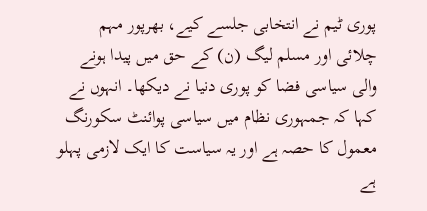پوری ٹیم نے انتخابی جلسے کیے، بھرپور مہم چلائی اور مسلم لیگ (ن) کے حق میں پیدا ہونے والی سیاسی فضا کو پوری دنیا نے دیکھا۔ انہوں نے کہا کہ جمہوری نظام میں سیاسی پوائنٹ سکورنگ معمول کا حصہ ہے اور یہ سیاست کا ایک لازمی پہلو ہے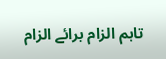تاہم الزام برائے الزام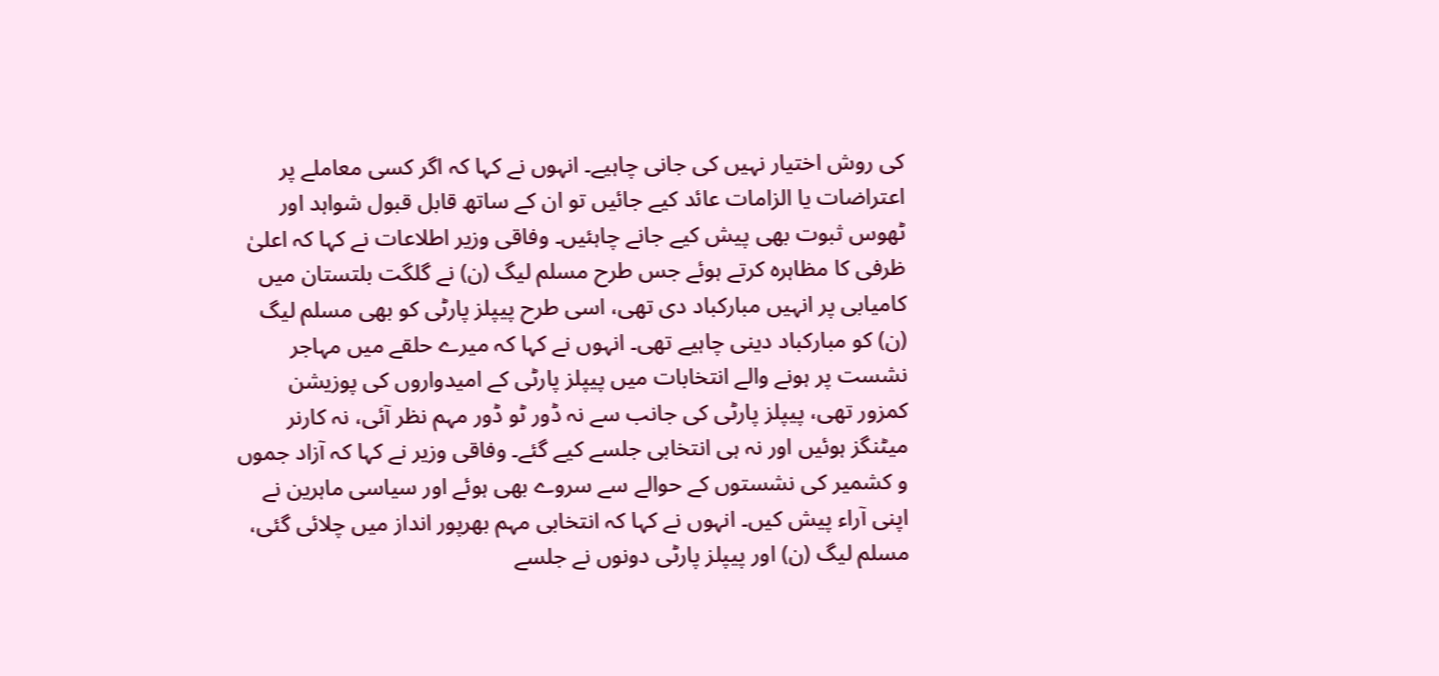کی روش اختیار نہیں کی جانی چاہیے۔ انہوں نے کہا کہ اگر کسی معاملے پر اعتراضات یا الزامات عائد کیے جائیں تو ان کے ساتھ قابل قبول شواہد اور ٹھوس ثبوت بھی پیش کیے جانے چاہئیں۔ وفاقی وزیر اطلاعات نے کہا کہ اعلیٰ ظرفی کا مظاہرہ کرتے ہوئے جس طرح مسلم لیگ (ن) نے گلگت بلتستان میں کامیابی پر انہیں مبارکباد دی تھی، اسی طرح پیپلز پارٹی کو بھی مسلم لیگ (ن) کو مبارکباد دینی چاہیے تھی۔ انہوں نے کہا کہ میرے حلقے میں مہاجر نشست پر ہونے والے انتخابات میں پیپلز پارٹی کے امیدواروں کی پوزیشن کمزور تھی، پیپلز پارٹی کی جانب سے نہ ڈور ٹو ڈور مہم نظر آئی، نہ کارنر میٹنگز ہوئیں اور نہ ہی انتخابی جلسے کیے گئے۔ وفاقی وزیر نے کہا کہ آزاد جموں و کشمیر کی نشستوں کے حوالے سے سروے بھی ہوئے اور سیاسی ماہرین نے اپنی آراء پیش کیں۔ انہوں نے کہا کہ انتخابی مہم بھرپور انداز میں چلائی گئی، مسلم لیگ (ن) اور پیپلز پارٹی دونوں نے جلسے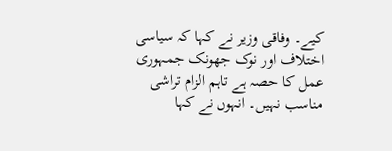کیے۔ وفاقی وزیر نے کہا کہ سیاسی اختلاف اور نوک جھونک جمہوری عمل کا حصہ ہے تاہم الزام تراشی مناسب نہیں۔ انہوں نے کہا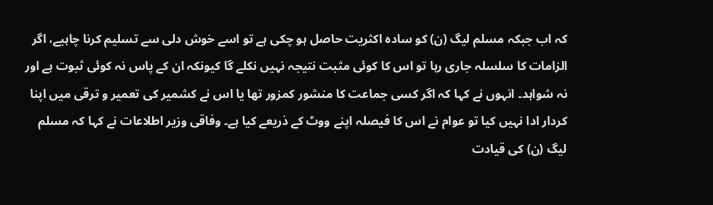کہ اب جبکہ مسلم لیگ (ن) کو سادہ اکثریت حاصل ہو چکی ہے تو اسے خوش دلی سے تسلیم کرنا چاہیے، اگر الزامات کا سلسلہ جاری رہا تو اس کا کوئی مثبت نتیجہ نہیں نکلے گا کیونکہ ان کے پاس نہ کوئی ثبوت ہے اور نہ شواہد۔ انہوں نے کہا کہ اگر کسی جماعت کا منشور کمزور تھا یا اس نے کشمیر کی تعمیر و ترقی میں اپنا کردار ادا نہیں کیا تو عوام نے اس کا فیصلہ اپنے ووٹ کے ذریعے کیا ہے۔ وفاقی وزیر اطلاعات نے کہا کہ مسلم لیگ (ن) کی قیادت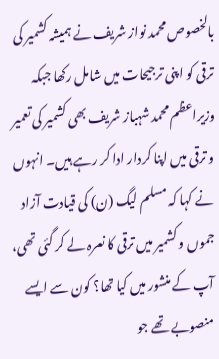بالخصوص محمد نواز شریف نے ہمیشہ کشمیر کی ترقی کو اپنی ترجیحات میں شامل رکھا جبکہ وزیراعظم محمد شہباز شریف بھی کشمیر کی تعمیر و ترقی میں اپنا کردار ادا کر رہے ہیں۔ انہوں نے کہا کہ مسلم لیگ (ن) کی قیادت آزاد جموں و کشمیر میں ترقی کا نعرہ لے کر گئی تھی، آپ کے منشور میں کیا تھا؟ کون سے ایسے منصوبے تھے جو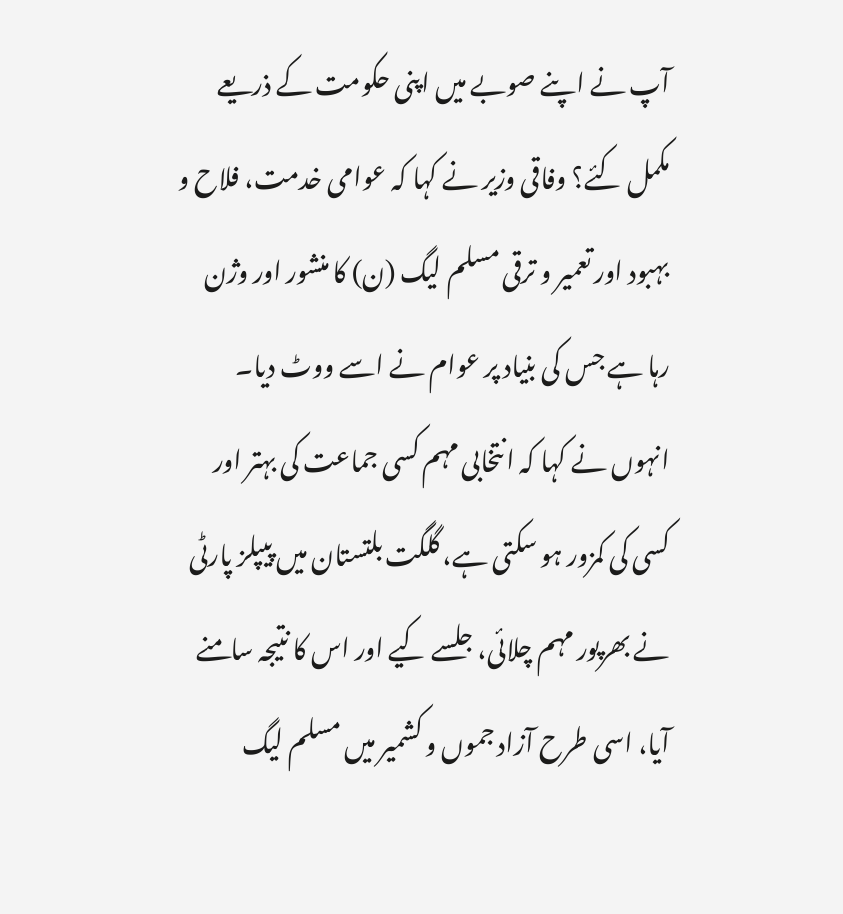آپ نے اپنے صوبے میں اپنی حکومت کے ذریعے مکمل کئے؟ وفاقی وزیر نے کہا کہ عوامی خدمت، فلاح و بہبود اور تعمیر و ترقی مسلم لیگ (ن) کا منشور اور وژن رہا ہے جس کی بنیاد پر عوام نے اسے ووٹ دیا۔ انہوں نے کہا کہ انتخابی مہم کسی جماعت کی بہتر اور کسی کی کمزور ہو سکتی ہے، گلگت بلتستان میں پیپلز پارٹی نے بھرپور مہم چلائی، جلسے کیے اور اس کا نتیجہ سامنے آیا، اسی طرح آزاد جموں و کشمیر میں مسلم لیگ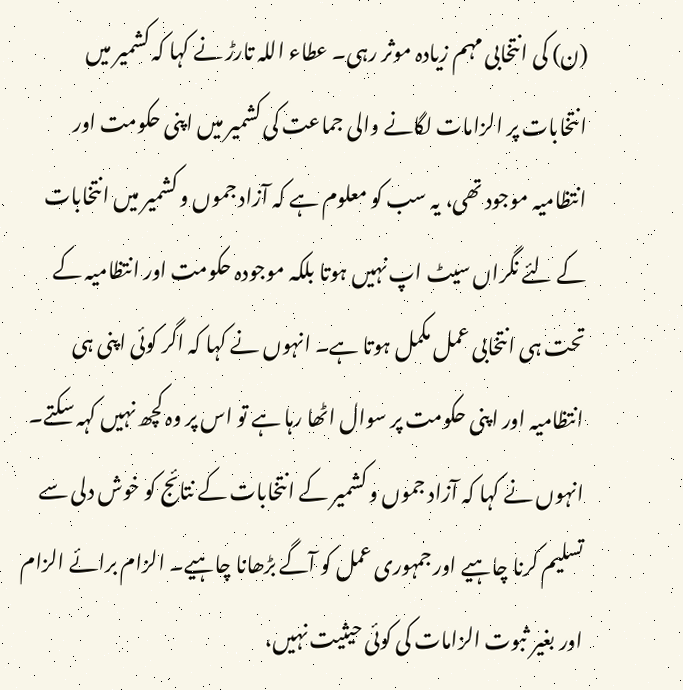(ن) کی انتخابی مہم زیادہ موثر رہی۔ عطاء اللہ تارڑ نے کہا کہ کشمیر میں انتخابات پر الزامات لگانے والی جماعت کی کشمیر میں اپنی حکومت اور انتظامیہ موجود تھی، یہ سب کو معلوم ہے کہ آزاد جموں و کشمیر میں انتخابات کے لئے نگراں سیٹ اپ نہیں ہوتا بلکہ موجودہ حکومت اور انتظامیہ کے تحت ہی انتخابی عمل مکمل ہوتا ہے۔ انہوں نے کہا کہ اگر کوئی اپنی ہی انتظامیہ اور اپنی حکومت پر سوال اٹھا رہا ہے تو اس پر وہ کچھ نہیں کہہ سکتے۔ انہوں نے کہا کہ آزاد جموں و کشمیر کے انتخابات کے نتائج کو خوش دلی سے تسلیم کرنا چاہیے اور جمہوری عمل کو آگے بڑھانا چاہیے۔ الزام برائے الزام اور بغیر ثبوت الزامات کی کوئی حیثیت نہیں،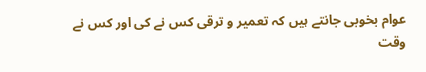عوام بخوبی جانتے ہیں کہ تعمیر و ترقی کس نے کی اور کس نے وقت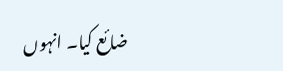ضائع کیا۔ انہوں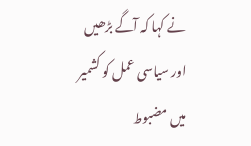نے کہا کہ آگے بڑھیں اور سیاسی عمل کو کشمیر میں مضبوط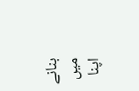بنانے میں اپنا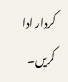کردار ادا کریں۔